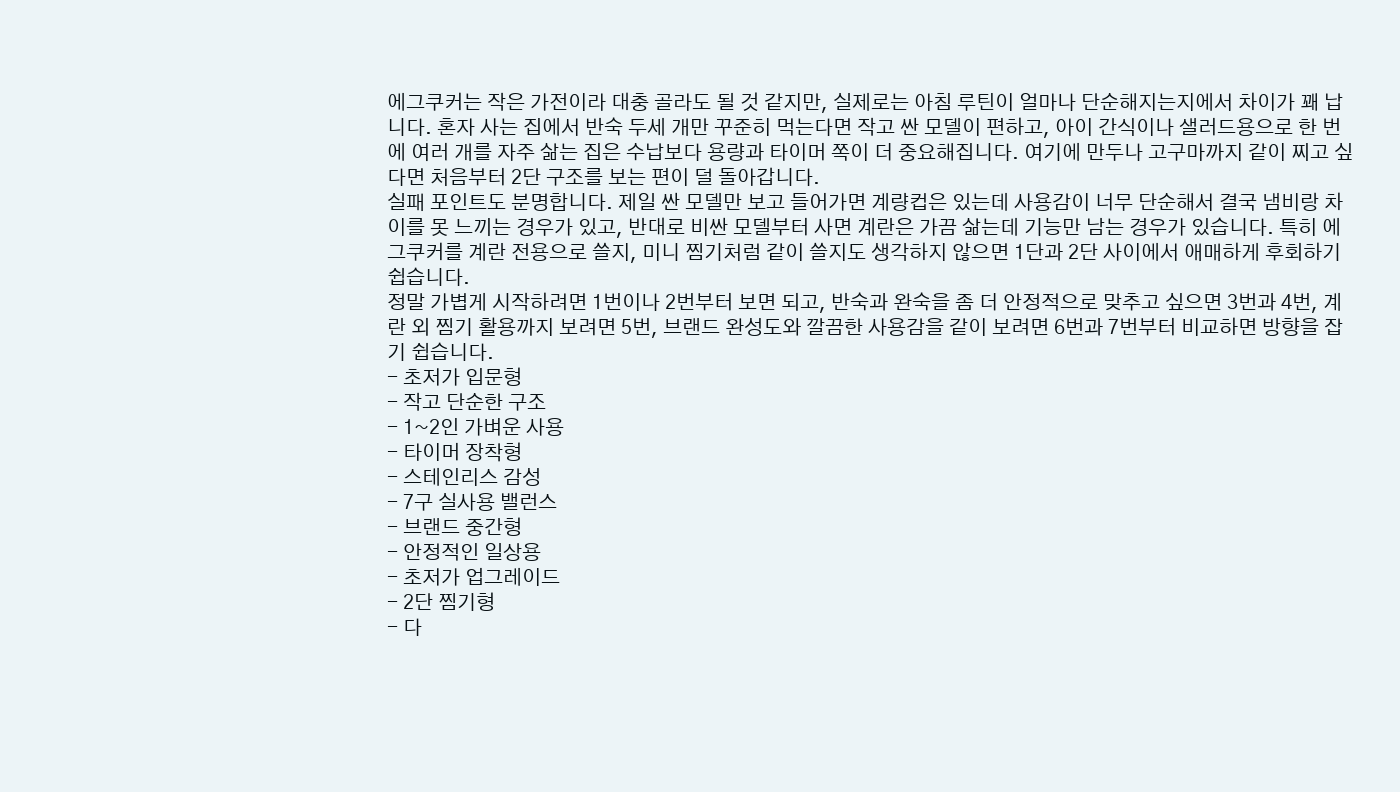에그쿠커는 작은 가전이라 대충 골라도 될 것 같지만, 실제로는 아침 루틴이 얼마나 단순해지는지에서 차이가 꽤 납니다. 혼자 사는 집에서 반숙 두세 개만 꾸준히 먹는다면 작고 싼 모델이 편하고, 아이 간식이나 샐러드용으로 한 번에 여러 개를 자주 삶는 집은 수납보다 용량과 타이머 쪽이 더 중요해집니다. 여기에 만두나 고구마까지 같이 찌고 싶다면 처음부터 2단 구조를 보는 편이 덜 돌아갑니다.
실패 포인트도 분명합니다. 제일 싼 모델만 보고 들어가면 계량컵은 있는데 사용감이 너무 단순해서 결국 냄비랑 차이를 못 느끼는 경우가 있고, 반대로 비싼 모델부터 사면 계란은 가끔 삶는데 기능만 남는 경우가 있습니다. 특히 에그쿠커를 계란 전용으로 쓸지, 미니 찜기처럼 같이 쓸지도 생각하지 않으면 1단과 2단 사이에서 애매하게 후회하기 쉽습니다.
정말 가볍게 시작하려면 1번이나 2번부터 보면 되고, 반숙과 완숙을 좀 더 안정적으로 맞추고 싶으면 3번과 4번, 계란 외 찜기 활용까지 보려면 5번, 브랜드 완성도와 깔끔한 사용감을 같이 보려면 6번과 7번부터 비교하면 방향을 잡기 쉽습니다.
- 초저가 입문형
- 작고 단순한 구조
- 1~2인 가벼운 사용
- 타이머 장착형
- 스테인리스 감성
- 7구 실사용 밸런스
- 브랜드 중간형
- 안정적인 일상용
- 초저가 업그레이드
- 2단 찜기형
- 다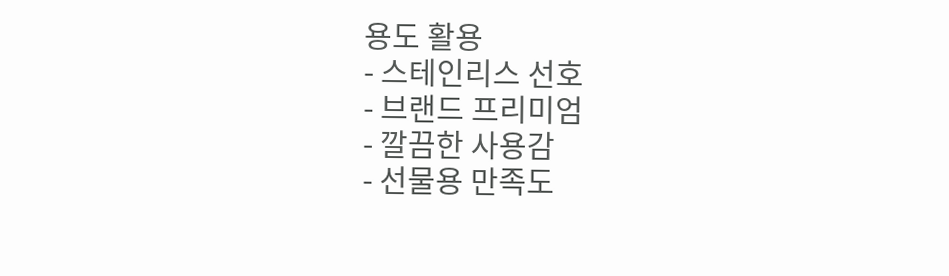용도 활용
- 스테인리스 선호
- 브랜드 프리미엄
- 깔끔한 사용감
- 선물용 만족도